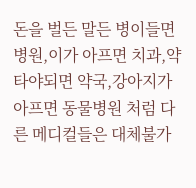돈을 벌든 말든 병이들면 병원,이가 아프면 치과,약타야되면 약국,강아지가 아프면 동물병원 처럼 다른 메디컬들은 대체불가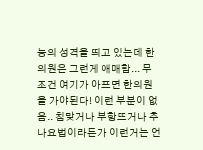능의 성격을 띄고 있는데 한의원은 그런게 애매함... 무조건 여기가 아프면 한의원을 가야된다! 이런 부분이 없음.. 침맞거나 부항뜨거나 추나요법이라든가 이런거는 언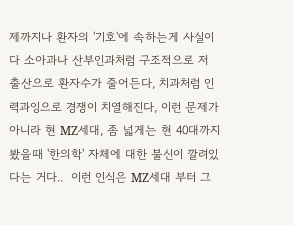제까지나 환자의 '기호'에 속하는게 사실이다 소아과나 산부인과처럼 구조적으로 저출산으로 환자수가 줄어든다, 치과처럼 인력과잉으로 경쟁이 치열해진다, 이런 문제가 아니라 현 MZ세대, 좀 넓게는 현 40대까지 봤을때 '한의학' 자체에 대한 불신이 깔려있다는 거다..  이런 인식은 MZ세대 부터 그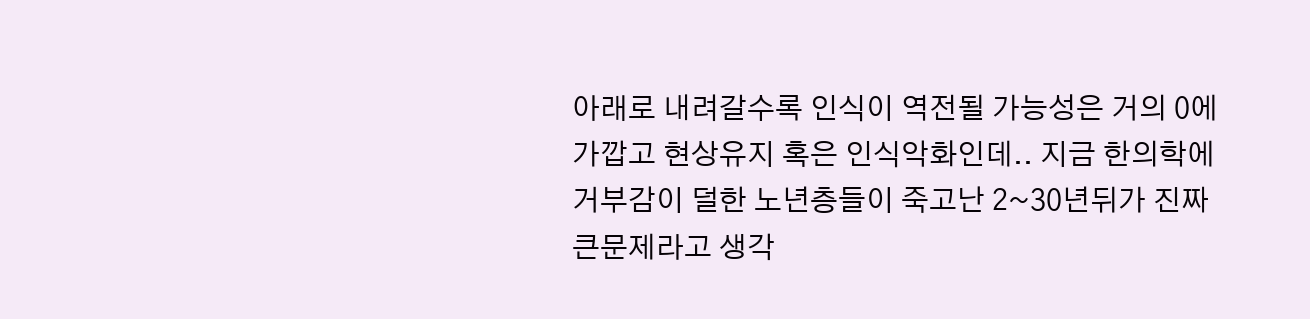아래로 내려갈수록 인식이 역전될 가능성은 거의 0에 가깝고 현상유지 혹은 인식악화인데.. 지금 한의학에 거부감이 덜한 노년층들이 죽고난 2~30년뒤가 진짜 큰문제라고 생각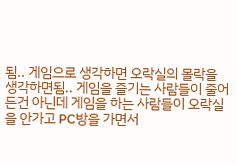됨.. 게임으로 생각하면 오락실의 몰락을 생각하면됨.. 게임을 즐기는 사람들이 줄어든건 아닌데 게임을 하는 사람들이 오락실을 안가고 PC방을 가면서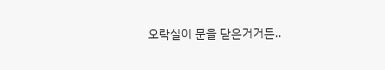오락실이 문을 닫은거거든..